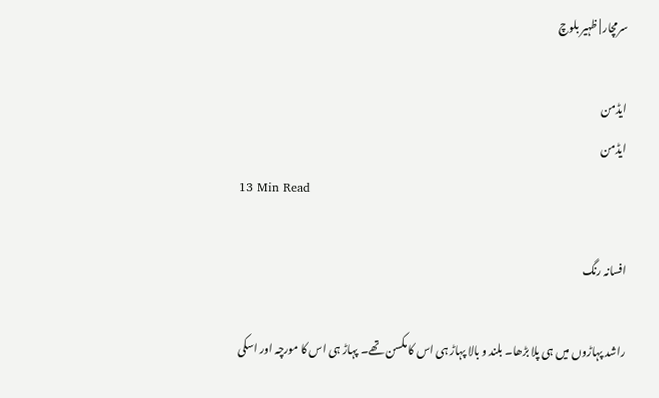سرمچار | ظہیر بلوچ

ایڈمن
ایڈمن
13 Min Read

افسانہ رنگ

راشد پہاڑوں میں ہی پلا بڑھا۔ بلند و بالا پہاڑ ہی اس کا مکسن تھے۔ پہاڑ ہی اس کا مورچہ اور اسکی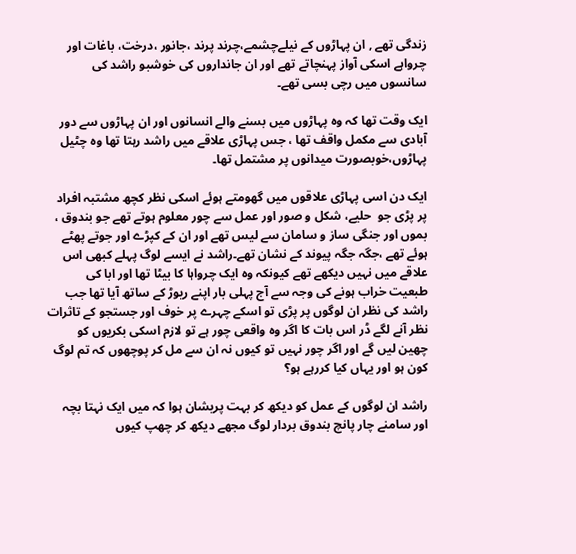زندگی تھے , ان پہاڑوں کے نیلےچشمے،چرند پرند ،جانور ،درخت، باغات اور چرواہے اسکی آواز پہنچاتے تھے اور ان جانداروں کی خوشبو راشد کی سانسوں میں رچی بسی تھے۔

ایک وقت تھا کہ وہ پہاڑوں میں بسنے والے انسانوں اور ان پہاڑوں سے دور آبادی سے مکمل واقف تھا ، جس پہاڑی علاقے میں راشد رہتا تھا وہ چٹیل پہاڑوں،خوبصورت میدانوں پر مشتمل تھا۔

ایک دن اسی پہاڑی علاقوں میں گھومتے ہوئے اسکی نظر کچھ مشتبہ افراد پر پڑی جو  حلیے، شکل و صور اور عمل سے چور معلوم ہوتے تھے جو بندوق ، بموں اور جنگی ساز و سامان سے لیس تھے اور ان کے کپڑے اور جوتے پھٹے ہوئے تھے ،جگہ جگہ پیوند کے نشان تھے۔راشد نے ایسے لوگ پہلے کبھی اس علاقے میں نہیں دیکھے تھے کیونکہ وہ ایک چرواہا کا بیٹا تھا اور ابا کی طبعیت خراب ہونے کی وجہ سے آج پہلی بار اپنے ریوڑ کے ساتھ آیا تھا جب راشد کی نظر ان لوگوں پر پڑی تو اسکے چہرے پر خوف اور جستجو کے تاثرات نظر آنے لگے ڈر اس بات کا اگر وہ واقعی چور ہے تو لازم اسکی بکریوں کو چھین لیں گے اور اگر چور نہیں تو کیوں نہ ان سے مل کر پوچھوں کہ تم لوگ کون ہو اور یہاں کیا کررہے ہو؟

راشد ان لوگوں کے عمل کو دیکھ کر بہت پریشان ہوا کہ میں ایک نہتا بچہ اور سامنے چار پانچ بندوق بردار لوگ مجھے دیکھ کر چھپ کیوں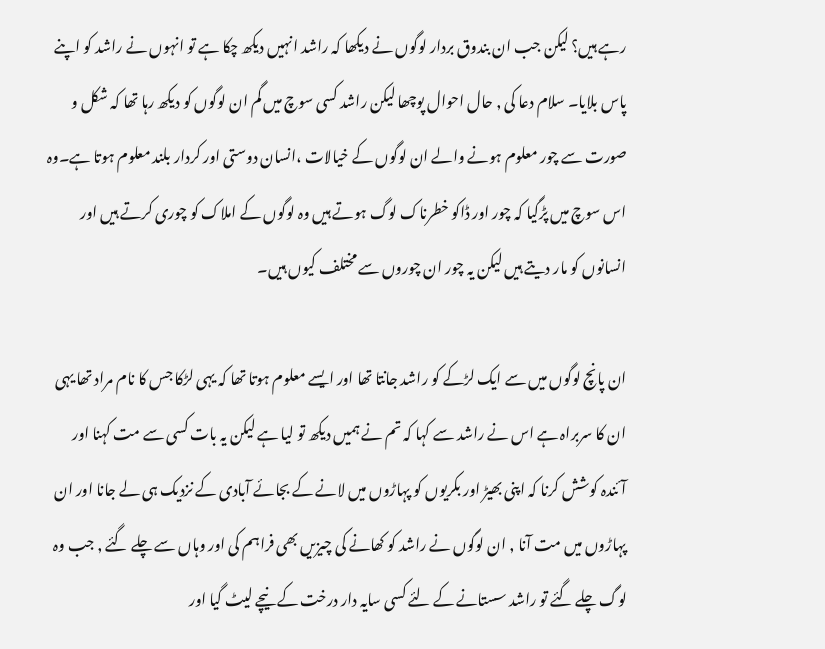رہے ہیں؟ لیکن جب ان بندوق بردار لوگوں نے دیکھا کہ راشد انہیں دیکھ چکا ہے تو انہوں نے راشد کو اپنے پاس بلایا۔ سلام دعا کی , حال احوال پوچھا لیکن راشد کسی سوچ میں گم ان لوگوں کو دیکھ رہا تھا کہ شکل و صورت سے چور معلوم ہونے والے ان لوگوں کے خیالات ،انسان دوستی اور کردار بلند معلوم ہوتا ہے۔وہ اس سوچ میں پڑگیا کہ چور اور ڈاکو خطرناک لوگ ہوتے ہیں وہ لوگوں کے املاک کو چوری کرتے ہیں اور انسانوں کو مار دیتے ہیں لیکن یہ چور ان چوروں سے مختلف کیوں ہیں۔

ان پانچ لوگوں میں سے ایک لڑکے کو راشد جانتا تھا اور ایسے معلوم ہوتا تھا کہ یہی لڑکا جس کا نام مراد تھا یہی ان کا سربراہ ہے اس نے راشد سے کہا کہ تم نے ہمیں دیکھ تو لیا ہے لیکن یہ بات کسی سے مت کہنا اور آئندہ کوشش کرنا کہ اپنی بھیڑ اور بکریوں کو پہاڑوں میں لانے کے بجائے آبادی کے نزدیک ہی لے جانا اور ان پہاڑوں میں مت آنا , ان لوگوں نے راشد کو کھانے کی چیزیں بھی فراہم کی اور وہاں سے چلے گئے , جب وہ لوگ چلے گئے تو راشد سستانے کے لئے کسی سایہ دار درخت کے نیچے لیٹ گیا اور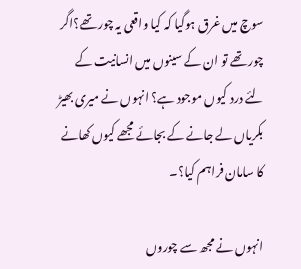سوچ میں غرق ہوگیا کہ کیا واقعی یہ چور تھے؟اگر چور تھے تو ان کے سینوں میں انسانیت کے لئے درد کیوں موجود ہے؟ انہوں نے میری بھیڑ بکریاں لے جانے کے بجائے مجھے کیوں کھانے کا سامان فراہم کیا؟۔

انہوں نے مجھ سے چوروں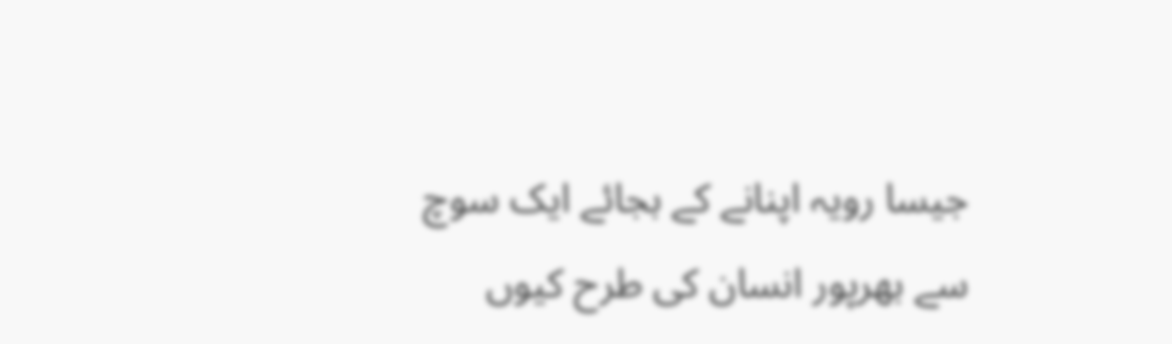جیسا رویہ اپنانے کے بجائے ایک سوچ سے بھرپور انسان کی طرح کیوں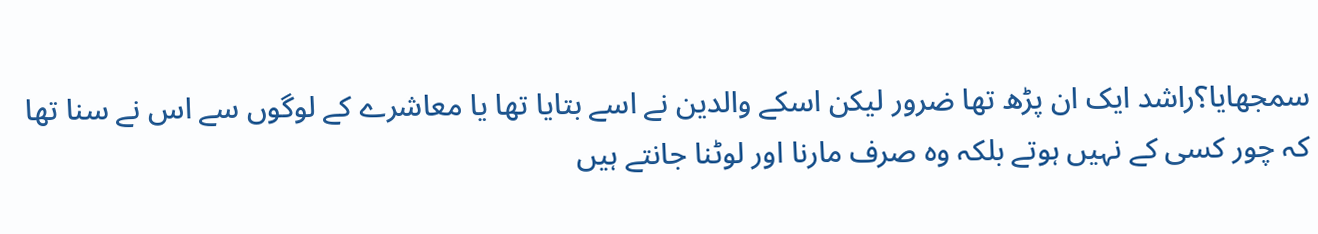سمجھایا؟راشد ایک ان پڑھ تھا ضرور لیکن اسکے والدین نے اسے بتایا تھا یا معاشرے کے لوگوں سے اس نے سنا تھا کہ چور کسی کے نہیں ہوتے بلکہ وہ صرف مارنا اور لوٹنا جانتے ہیں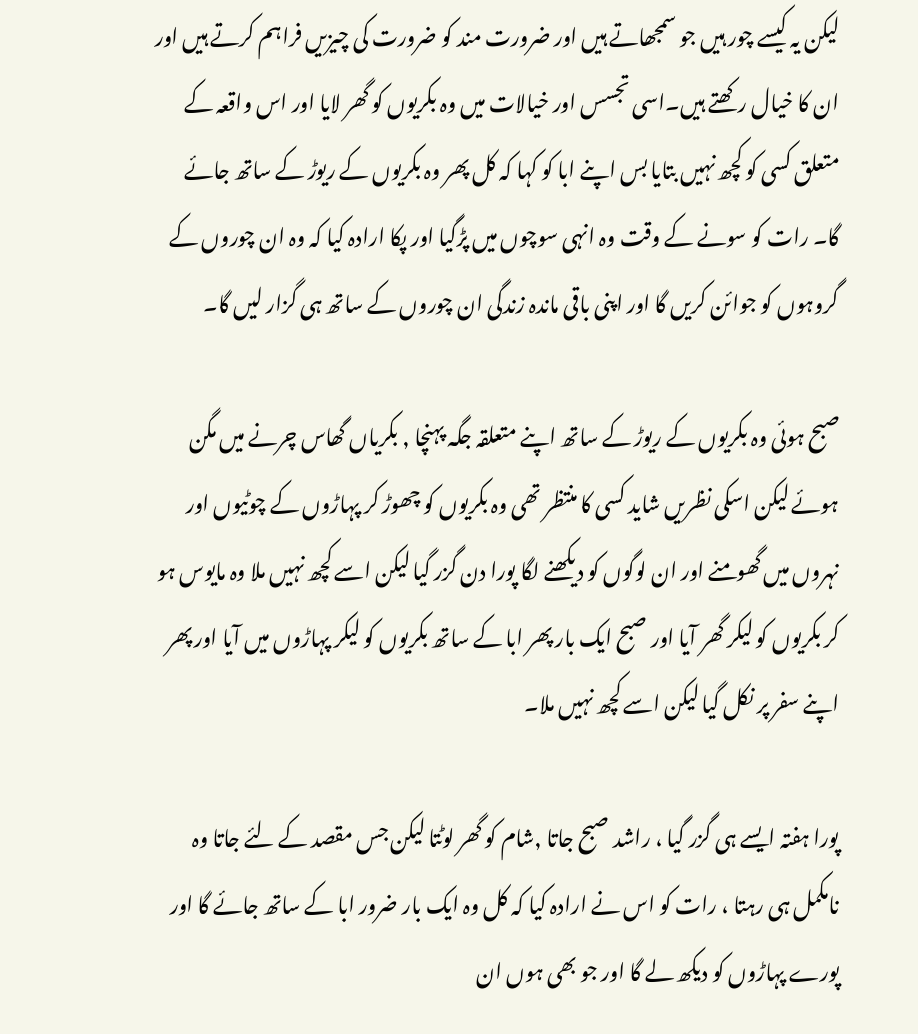لیکن یہ کیسے چور ہیں جو سمجھاتے ہیں اور ضرورت مند کو ضرورت کی چیزیں فراہم کرتے ہیں اور ان کا خیال رکھتے ہیں۔اسی تجسس اور خیالات میں وہ بکریوں کو گھر لایا اور اس واقعہ کے متعلق کسی کو کچھ نہیں بتایا بس اپنے ابا کو کہا کہ کل پھر وہ بکریوں کے ریوڑ کے ساتھ جائے گا۔ رات کو سونے کے وقت وہ انہی سوچوں میں پڑگیا اور پکا ارادہ کیا کہ وہ ان چوروں کے گروہوں کو جوائن کریں گا اور اپنی باقی ماندہ زندگی ان چوروں کے ساتھ ہی گزار لیں گا۔

صبح ہوئی وہ بکریوں کے ریوڑ کے ساتھ اپنے متعلقہ جگہ پہنچا , بکریاں گھاس چرنے میں مگن ہوئے لیکن اسکی نظریں شاید کسی کا منتظر تھی وہ بکریوں کو چھوڑ کر پہاڑوں کے چوٹیوں اور نہروں میں گھومنے اور ان لوگوں کو دیکھنے لگا پورا دن گزر گیا لیکن اسے کچھ نہیں ملا وہ مایوس ہو کر بکریوں کو لیکر گھر آیا اور صبح ایک بار پھر ابا کے ساتھ بکریوں کو لیکر پہاڑوں میں آیا اور پھر اپنے سفر پر نکل گیا لیکن اسے کچھ نہیں ملا۔

پورا ہفتہ ایسے ہی گزر گیا ، راشد صبح جاتا ,شام کو گھر لوٹتا لیکن جس مقصد کے لئے جاتا وہ نامکمل ہی رہتا ، رات کو اس نے ارادہ کیا کہ کل وہ ایک بار ضرور ابا کے ساتھ جائے گا اور پورے پہاڑوں کو دیکھ لے گا اور جو بھی ہوں ان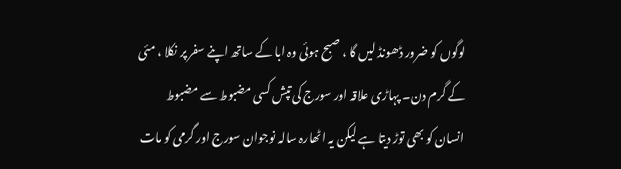لوگوں کو ضرور ڈھونڈ لیں گا ، صبح ہوئی وہ ابا کے ساتھ اپنے سفر پر نکلا ، مئی کے گرم دن۔ پہاڑی علاقہ اور سورج کی تپش کسی مضبوط سے مضبوط انسان کو بھی توڑ دیتا ہے لیکن یہ اٹھارہ سالہ نوجوان سورج اور گرمی کو مات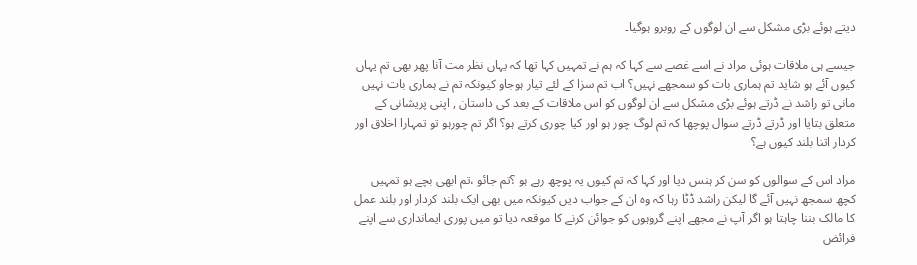دیتے ہوئے بڑی مشکل سے ان لوگوں کے روبرو ہوگیا۔

جیسے ہی ملاقات ہوئی مراد نے اسے غصے سے کہا کہ ہم نے تمہیں کہا تھا کہ یہاں نظر مت آنا پھر بھی تم یہاں کیوں آئے ہو شاید تم ہماری بات کو سمجھے نہیں؟ اب تم سزا کے لئے تیار ہوجاو کیونکہ تم نے ہماری بات نہیں مانی تو راشد نے ڈرتے ہوئے بڑی مشکل سے ان لوگوں کو اس ملاقات کے بعد کی داستان , اپنی پریشانی کے متعلق بتایا اور ڈرتے ڈرتے سوال پوچھا کہ تم لوگ چور ہو اور کیا چوری کرتے ہو؟ اگر تم چورہو تو تمہارا اخلاق اور کردار اتنا بلند کیوں ہے؟

مراد اس کے سوالوں کو سن کر ہنس دیا اور کہا کہ تم کیوں یہ پوچھ رہے ہو ؟تم جائو ،تم ابھی بچے ہو تمہیں کچھ سمجھ نہیں آئے گا لیکن راشد ڈٹا رہا کہ وہ ان کے جواب دیں کیونکہ میں بھی ایک بلند کردار اور بلند عمل کا مالک بننا چاہتا ہو اگر آپ نے مجھے اپنے گروہوں کو جوائن کرنے کا موقعہ دیا تو میں پوری ایمانداری سے اپنے فرائض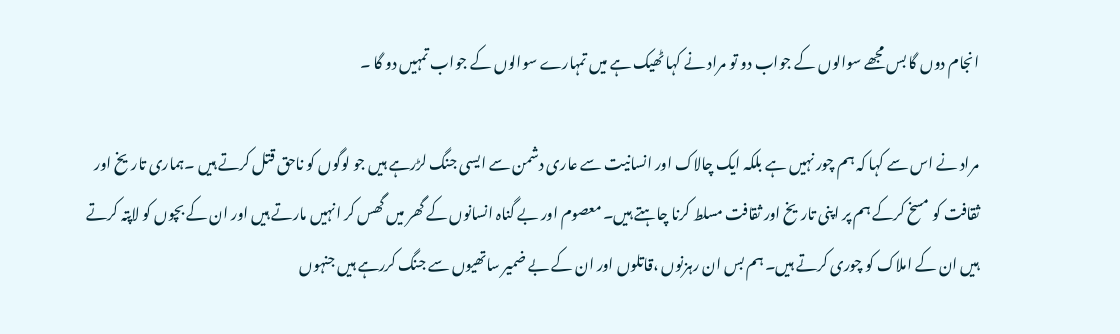انجام دوں گا بس مجھے سوالوں کے جواب دو تو مراد نے کہا ٹھیک ہے میں تمہارے سوالوں کے جواب تمہیں دو گا ۔

مراد نے اس سے کہا کہ ہم چور نہیں ہے بلکہ ایک چالاک اور انسانیت سے عاری دشمن سے ایسی جنگ لڑرہے ہیں جو لوگوں کو ناحق قتل کرتے ہیں ۔ہماری تاریخ اور ثقافت کو مسخ کرکے ہم پر اپنی تاریخ اور ثقافت مسلط کرنا چاہتے ہیں۔ معصوم اور بے گناہ انسانوں کے گھر میں گھس کر انہیں مارتے ہیں اور ان کے بچوں کو لاپتہ کرتے ہیں ان کے املاک کو چوری کرتے ہیں۔ ہم بس ان رہزنوں ،قاتلوں اور ان کے بے ضمیر ساتھیوں سے جنگ کررہے ہیں جنہوں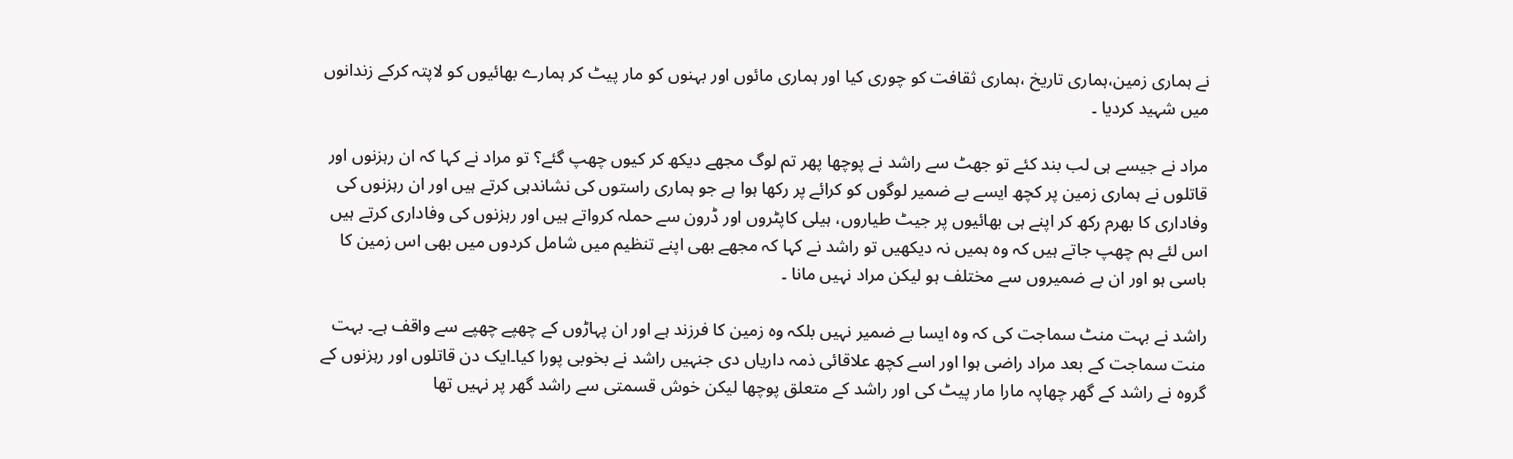نے ہماری زمین،ہماری تاریخ ،ہماری ثقافت کو چوری کیا اور ہماری مائوں اور بہنوں کو مار پیٹ کر ہمارے بھائیوں کو لاپتہ کرکے زندانوں میں شہید کردیا ۔

مراد نے جیسے ہی لب بند کئے تو جھٹ سے راشد نے پوچھا پھر تم لوگ مجھے دیکھ کر کیوں چھپ گئے؟ تو مراد نے کہا کہ ان رہزنوں اور قاتلوں نے ہماری زمین پر کچھ ایسے بے ضمیر لوگوں کو کرائے پر رکھا ہوا ہے جو ہماری راستوں کی نشاندہی کرتے ہیں اور ان رہزنوں کی وفاداری کا بھرم رکھ کر اپنے ہی بھائیوں پر جیٹ طیاروں، ہیلی کاپٹروں اور ڈرون سے حملہ کرواتے ہیں اور رہزنوں کی وفاداری کرتے ہیں اس لئے ہم چھپ جاتے ہیں کہ وہ ہمیں نہ دیکھیں تو راشد نے کہا کہ مجھے بھی اپنے تنظیم میں شامل کردوں میں بھی اس زمین کا باسی ہو اور ان بے ضمیروں سے مختلف ہو لیکن مراد نہیں مانا ۔

راشد نے بہت منٹ سماجت کی کہ وہ ایسا بے ضمیر نہیں بلکہ وہ زمین کا فرزند ہے اور ان پہاڑوں کے چھپے چھپے سے واقف ہے۔ بہت منت سماجت کے بعد مراد راضی ہوا اور اسے کچھ علاقائی ذمہ داریاں دی جنہیں راشد نے بخوبی پورا کیا۔ایک دن قاتلوں اور رہزنوں کے گروہ نے راشد کے گھر چھاپہ مارا مار پیٹ کی اور راشد کے متعلق پوچھا لیکن خوش قسمتی سے راشد گھر پر نہیں تھا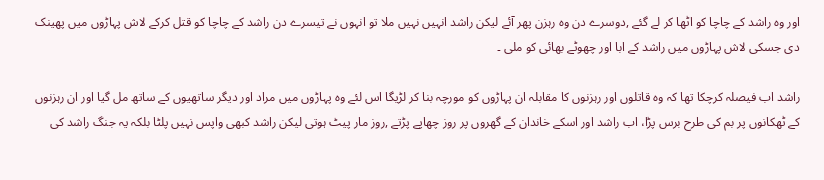اور وہ راشد کے چاچا کو اٹھا کر لے گئے ,دوسرے دن وہ رہزن پھر آئے لیکن راشد انہیں نہیں ملا تو انہوں نے تیسرے دن راشد کے چاچا کو قتل کرکے لاش پہاڑوں میں پھینک دی جسکی لاش پہاڑوں میں راشد کے ابا اور چھوٹے بھائی کو ملی ۔

راشد اب فیصلہ کرچکا تھا کہ وہ قاتلوں اور رہزنوں کا مقابلہ ان پہاڑوں کو مورچہ بنا کر لڑیگا اس لئے وہ پہاڑوں میں مراد اور دیگر ساتھیوں کے ساتھ مل گیا اور ان رہزنوں کے ٹھکانوں پر بم کی طرح برس پڑا، اب راشد اور اسکے خاندان کے گھروں پر روز چھاپے پڑتے ,روز مار پیٹ ہوتی لیکن راشد کبھی واپس نہیں پلٹا بلکہ یہ جنگ راشد کی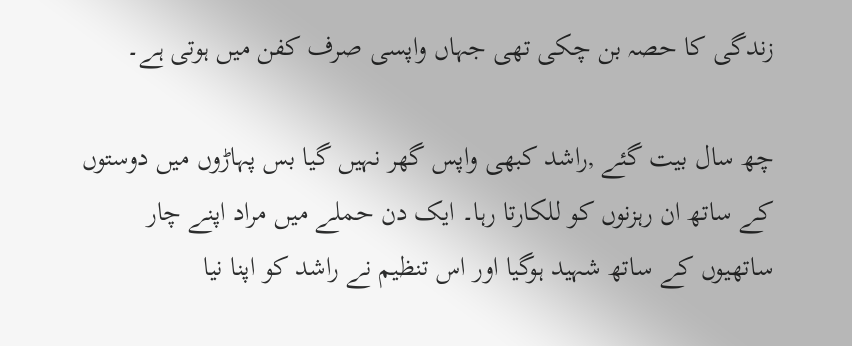زندگی کا حصہ بن چکی تھی جہاں واپسی صرف کفن میں ہوتی ہے۔

چھ سال بیت گئے ,راشد کبھی واپس گھر نہیں گیا بس پہاڑوں میں دوستوں کے ساتھ ان رہزنوں کو للکارتا رہا۔ ایک دن حملے میں مراد اپنے چار ساتھیوں کے ساتھ شہید ہوگیا اور اس تنظیم نے راشد کو اپنا نیا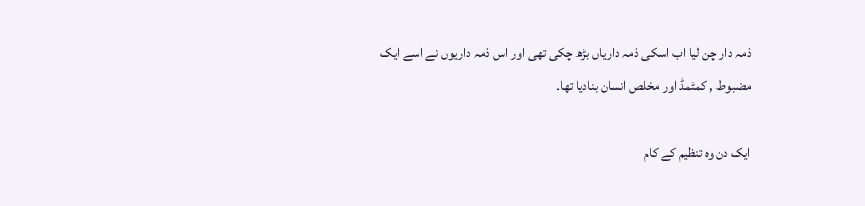ذمہ دار چن لیا اب اسکی ذمہ داریاں بڑھ چکی تھی اور اس ذمہ داریوں نے اسے ایک مضبوط , کمٹمڈ اور مخلص انسان بنادیا تھا۔

ایک دن وہ تنظیم کے کام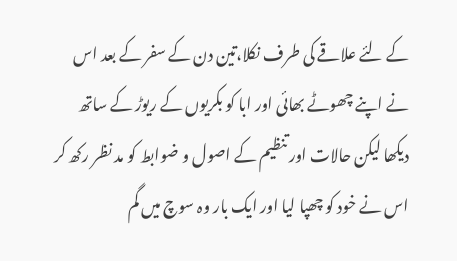کے لئے علاقے کی طرف نکلا،تین دن کے سفر کے بعد اس نے اپنے چھوٹے بھائی اور ابا کو بکریوں کے ریوڑ کے ساتھ دیکھا لیکن حالات اور تنظیم کے اصول و ضوابط کو مد نظر رکھ کر اس نے خود کو چھپا لیا اور ایک بار وہ سوچ میں گم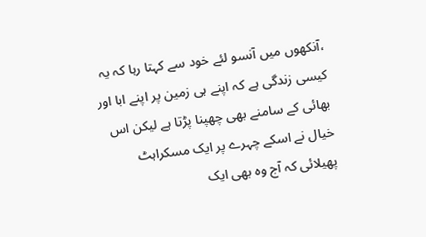،آنکھوں میں آنسو لئے خود سے کہتا رہا کہ یہ کیسی زندگی ہے کہ اپنے ہی زمین پر اپنے ابا اور بھائی کے سامنے بھی چھپنا پڑتا ہے لیکن اس خیال نے اسکے چہرے پر ایک مسکراہٹ پھیلائی کہ آج وہ بھی ایک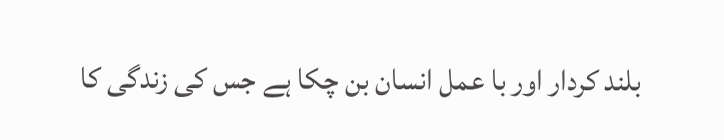بلند کردار اور با عمل انسان بن چکا ہے جس کی زندگی کا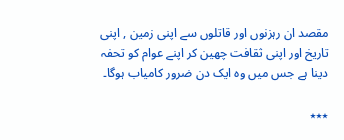مقصد ان رہزنوں اور قاتلوں سے اپنی زمین , اپنی تاریخ اور اپنی ثقافت چھین کر اپنے عوام کو تحفہ دینا ہے جس میں وہ ایک دن ضرور کامیاب ہوگا۔

٭٭٭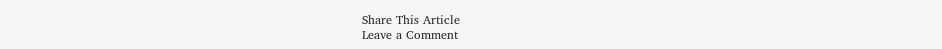Share This Article
Leave a Comment